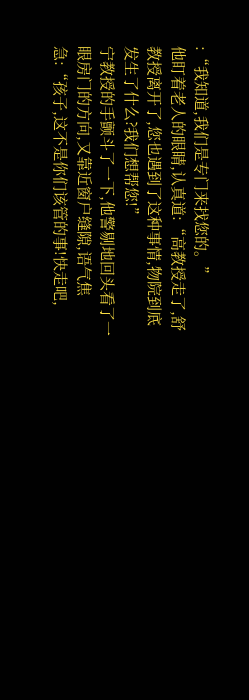:“我知道,我们是专门来找您的。”
他盯着老人的眼睛,认真道:“高教授走了,舒教授离开了,您也遇到了这种事情,物院到底发生了什么?我们想帮您!”
宁教授的手颤斗了一下,他警剔地回头看了一眼房门的方向,又靠近窗户缝隙,语气焦急:“孩子,这不是你们该管的事!快走吧,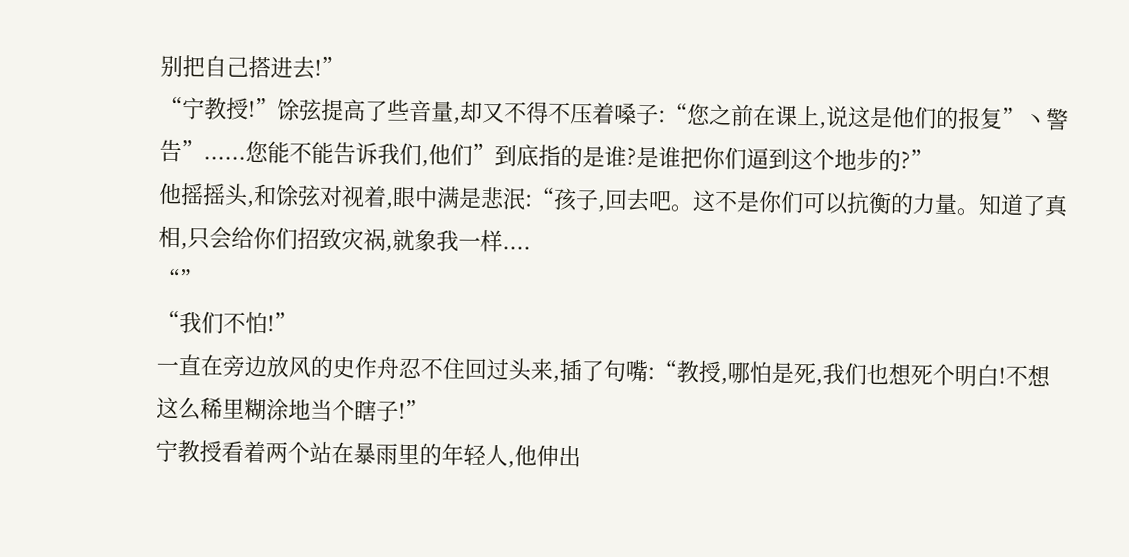别把自己搭进去!”
“宁教授!”馀弦提高了些音量,却又不得不压着嗓子:“您之前在课上,说这是他们的报复”丶警告”......您能不能告诉我们,他们”到底指的是谁?是谁把你们逼到这个地步的?”
他摇摇头,和馀弦对视着,眼中满是悲泯:“孩子,回去吧。这不是你们可以抗衡的力量。知道了真相,只会给你们招致灾祸,就象我一样....
“”
“我们不怕!”
一直在旁边放风的史作舟忍不住回过头来,插了句嘴:“教授,哪怕是死,我们也想死个明白!不想这么稀里糊涂地当个瞎子!”
宁教授看着两个站在暴雨里的年轻人,他伸出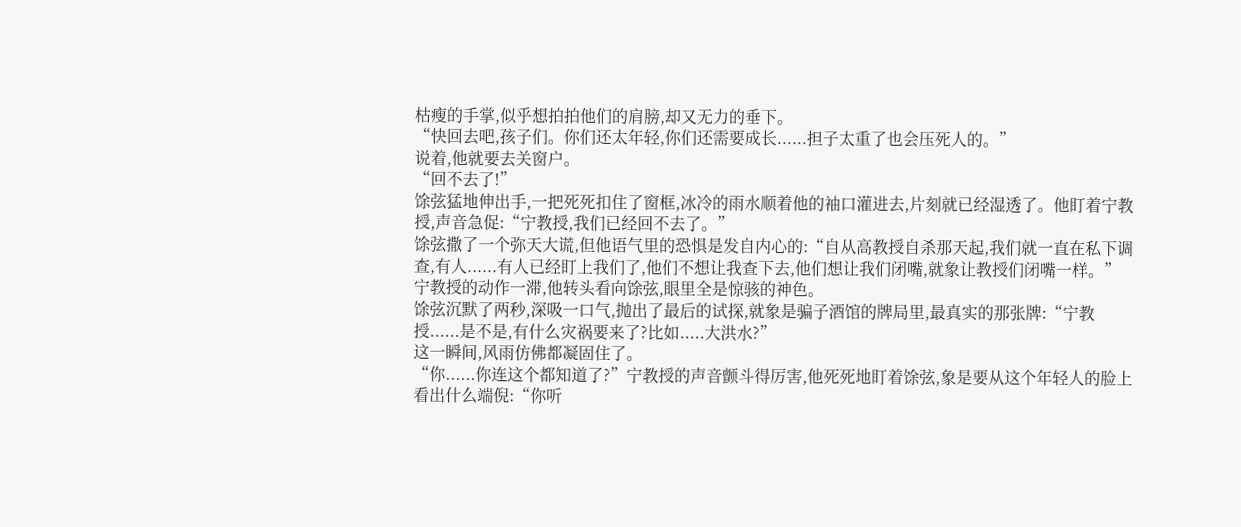枯瘦的手掌,似乎想拍拍他们的肩膀,却又无力的垂下。
“快回去吧,孩子们。你们还太年轻,你们还需要成长......担子太重了也会压死人的。”
说着,他就要去关窗户。
“回不去了!”
馀弦猛地伸出手,一把死死扣住了窗框,冰冷的雨水顺着他的袖口灌进去,片刻就已经湿透了。他盯着宁教授,声音急促:“宁教授,我们已经回不去了。”
馀弦撒了一个弥天大谎,但他语气里的恐惧是发自内心的:“自从高教授自杀那天起,我们就一直在私下调查,有人......有人已经盯上我们了,他们不想让我查下去,他们想让我们闭嘴,就象让教授们闭嘴一样。”
宁教授的动作一滞,他转头看向馀弦,眼里全是惊骇的神色。
馀弦沉默了两秒,深吸一口气,抛出了最后的试探,就象是骗子酒馆的牌局里,最真实的那张牌:“宁教授......是不是,有什么灾祸要来了?比如.....大洪水?”
这一瞬间,风雨仿佛都凝固住了。
“你......你连这个都知道了?”宁教授的声音颤斗得厉害,他死死地盯着馀弦,象是要从这个年轻人的脸上看出什么端倪:“你听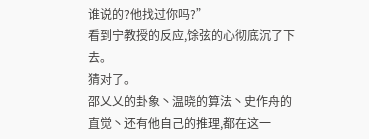谁说的?他找过你吗?”
看到宁教授的反应,馀弦的心彻底沉了下去。
猜对了。
邵乂乂的卦象丶温晓的算法丶史作舟的直觉丶还有他自己的推理,都在这一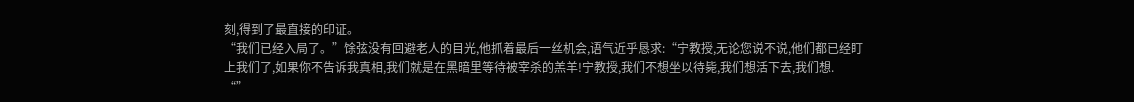刻,得到了最直接的印证。
“我们已经入局了。”馀弦没有回避老人的目光,他抓着最后一丝机会,语气近乎恳求:“宁教授,无论您说不说,他们都已经盯上我们了,如果你不告诉我真相,我们就是在黑暗里等待被宰杀的羔羊!宁教授,我们不想坐以待毙,我们想活下去,我们想.
“”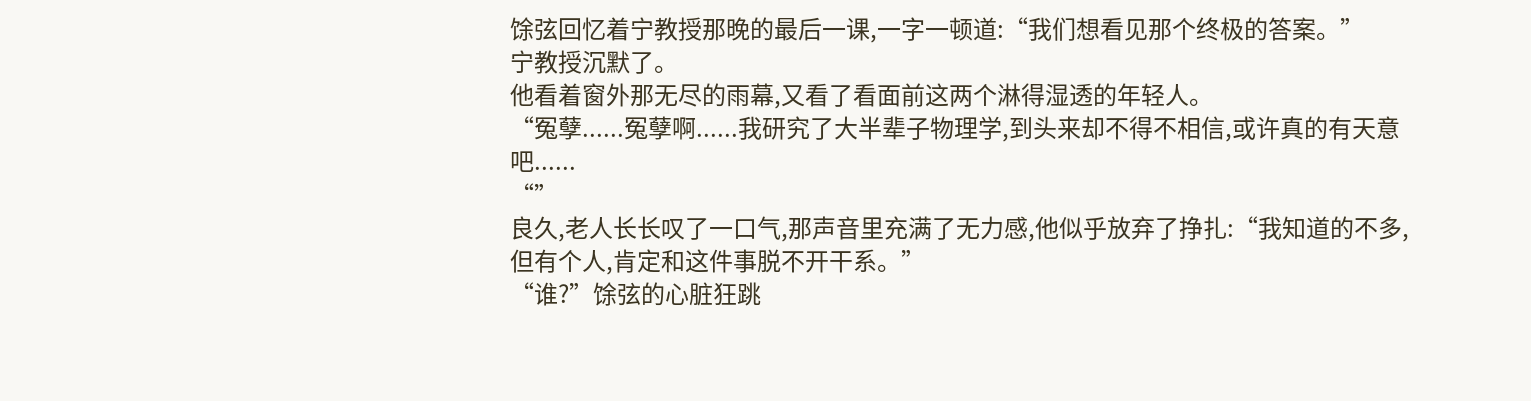馀弦回忆着宁教授那晚的最后一课,一字一顿道:“我们想看见那个终极的答案。”
宁教授沉默了。
他看着窗外那无尽的雨幕,又看了看面前这两个淋得湿透的年轻人。
“冤孽......冤孽啊......我研究了大半辈子物理学,到头来却不得不相信,或许真的有天意吧......
“”
良久,老人长长叹了一口气,那声音里充满了无力感,他似乎放弃了挣扎:“我知道的不多,但有个人,肯定和这件事脱不开干系。”
“谁?”馀弦的心脏狂跳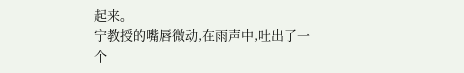起来。
宁教授的嘴唇微动,在雨声中,吐出了一个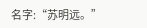名字:“苏明远。”